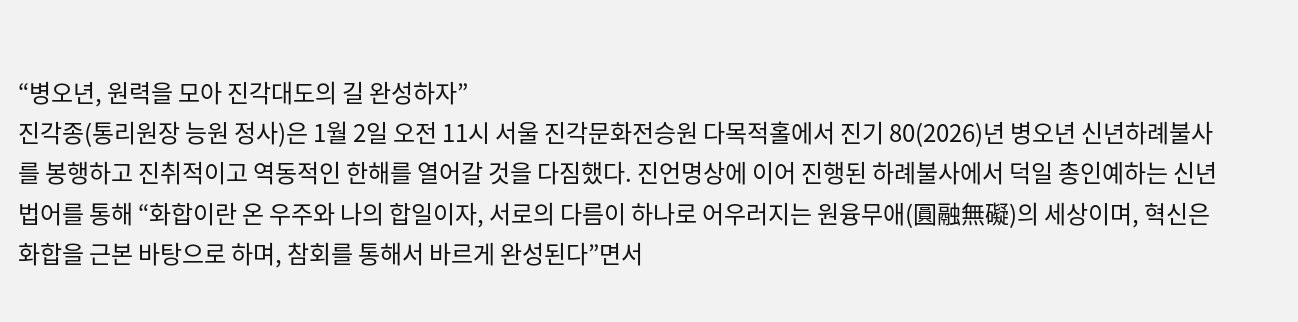“병오년, 원력을 모아 진각대도의 길 완성하자”
진각종(통리원장 능원 정사)은 1월 2일 오전 11시 서울 진각문화전승원 다목적홀에서 진기 80(2026)년 병오년 신년하례불사를 봉행하고 진취적이고 역동적인 한해를 열어갈 것을 다짐했다. 진언명상에 이어 진행된 하례불사에서 덕일 총인예하는 신년법어를 통해 “화합이란 온 우주와 나의 합일이자, 서로의 다름이 하나로 어우러지는 원융무애(圓融無礙)의 세상이며, 혁신은 화합을 근본 바탕으로 하며, 참회를 통해서 바르게 완성된다”면서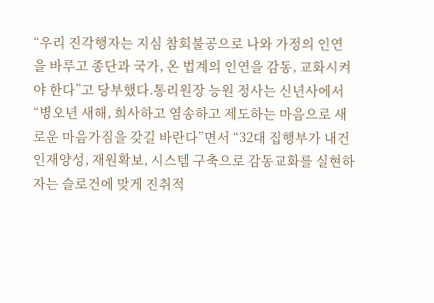“우리 진각행자는 지심 참회불공으로 나와 가정의 인연을 바루고 종단과 국가, 온 법계의 인연을 감동, 교화시켜야 한다”고 당부했다.통리원장 능원 정사는 신년사에서 “병오년 새해, 희사하고 염송하고 제도하는 마음으로 새로운 마음가짐을 갖길 바란다”면서 “32대 집행부가 내건 인재양성, 재원확보, 시스템 구축으로 감동교화를 실현하자는 슬로건에 맞게 진취적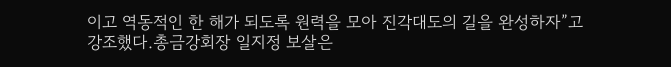이고 역동적인 한 해가 되도록 원력을 모아 진각대도의 길을 완성하자”고 강조했다.총금강회장 일지정 보살은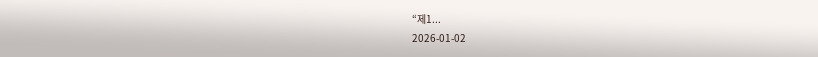“제1...
2026-01-02